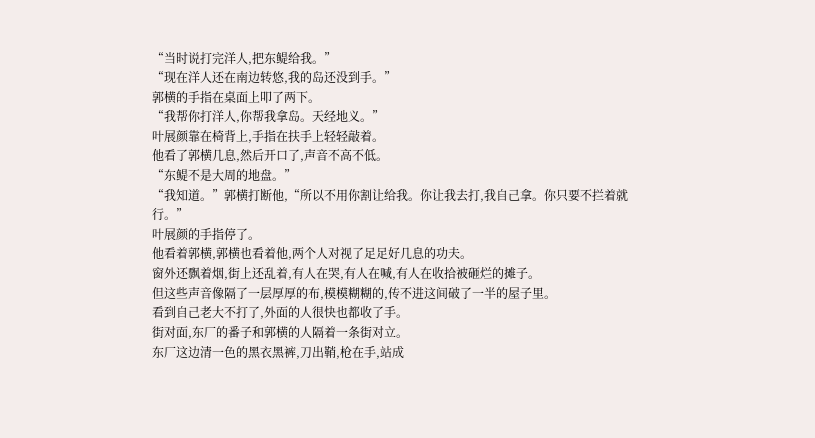“当时说打完洋人,把东鳀给我。”
“现在洋人还在南边转悠,我的岛还没到手。”
郭横的手指在桌面上叩了两下。
“我帮你打洋人,你帮我拿岛。天经地义。”
叶展颜靠在椅背上,手指在扶手上轻轻敲着。
他看了郭横几息,然后开口了,声音不高不低。
“东鳀不是大周的地盘。”
“我知道。”郭横打断他,“所以不用你割让给我。你让我去打,我自己拿。你只要不拦着就行。”
叶展颜的手指停了。
他看着郭横,郭横也看着他,两个人对视了足足好几息的功夫。
窗外还飘着烟,街上还乱着,有人在哭,有人在喊,有人在收拾被砸烂的摊子。
但这些声音像隔了一层厚厚的布,模模糊糊的,传不进这间破了一半的屋子里。
看到自己老大不打了,外面的人很快也都收了手。
街对面,东厂的番子和郭横的人隔着一条街对立。
东厂这边清一色的黑衣黑裤,刀出鞘,枪在手,站成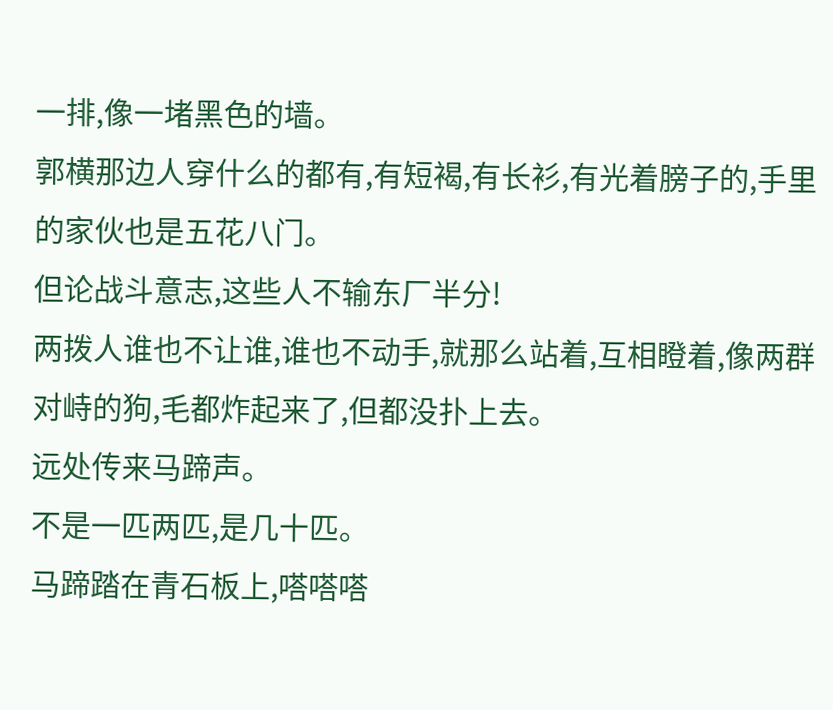一排,像一堵黑色的墙。
郭横那边人穿什么的都有,有短褐,有长衫,有光着膀子的,手里的家伙也是五花八门。
但论战斗意志,这些人不输东厂半分!
两拨人谁也不让谁,谁也不动手,就那么站着,互相瞪着,像两群对峙的狗,毛都炸起来了,但都没扑上去。
远处传来马蹄声。
不是一匹两匹,是几十匹。
马蹄踏在青石板上,嗒嗒嗒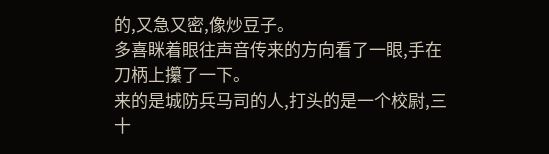的,又急又密,像炒豆子。
多喜眯着眼往声音传来的方向看了一眼,手在刀柄上攥了一下。
来的是城防兵马司的人,打头的是一个校尉,三十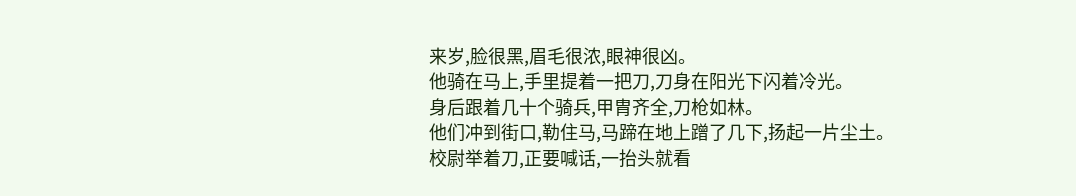来岁,脸很黑,眉毛很浓,眼神很凶。
他骑在马上,手里提着一把刀,刀身在阳光下闪着冷光。
身后跟着几十个骑兵,甲胄齐全,刀枪如林。
他们冲到街口,勒住马,马蹄在地上蹭了几下,扬起一片尘土。
校尉举着刀,正要喊话,一抬头就看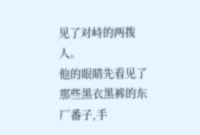见了对峙的两拨人。
他的眼睛先看见了那些黑衣黑裤的东厂番子,手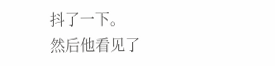抖了一下。
然后他看见了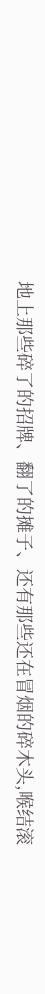地上那些碎了的招牌、翻了的摊子、还有那些还在冒烟的碎木头,喉结滚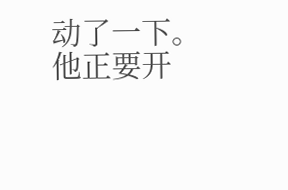动了一下。
他正要开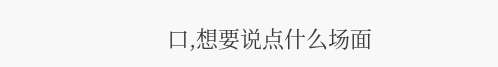口,想要说点什么场面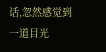话,忽然感觉到一道目光